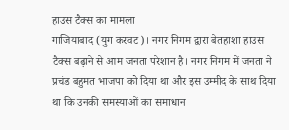हाउस टैक्स का मामला
गाजियाबाद (युग करवट)। नगर निगम द्वारा बेतहाशा हाउस टैक्स बढ़ाने से आम जनता परेशान है। नगर निगम में जनता ने प्रचंड बहुमत भाजपा को दिया था और इस उम्मीद के साथ दिया था कि उनकी समस्याओं का समाधान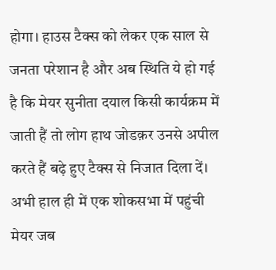होगा। हाउस टैक्स को लेकर एक साल से जनता परेशान है और अब स्थिति ये हो गई है कि मेयर सुनीता दयाल किसी कार्यक्रम में जाती हैं तो लोग हाथ जोडक़र उनसे अपील करते हैं बढ़े हुए टैक्स से निजात दिला दें।
अभी हाल ही में एक शोकसभा में पहुंची मेयर जब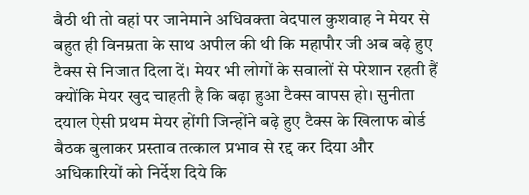बैठी थी तो वहां पर जानेमाने अधिवक्ता वेदपाल कुशवाह ने मेयर से बहुत ही विनम्रता के साथ अपील की थी कि महापौर जी अब बढ़े हुए टैक्स से निजात दिला दें। मेयर भी लोगों के सवालों से परेशान रहती हैं क्योंकि मेयर खुद चाहती है कि बढ़ा हुआ टैक्स वापस हो। सुनीता दयाल ऐसी प्रथम मेयर होंगी जिन्होंने बढ़े हुए टैक्स के खिलाफ बोर्ड बैठक बुलाकर प्रस्ताव तत्काल प्रभाव से रद्द कर दिया और अधिकारियों को निर्देश दिये कि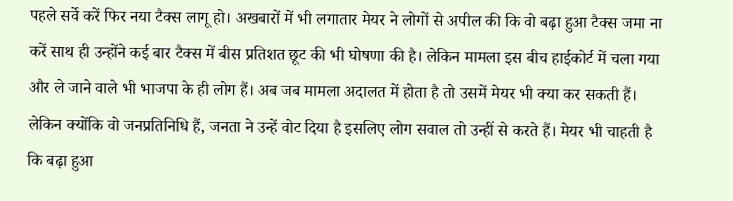पहले सर्वे करें फिर नया टैक्स लागू हो। अखबारों में भी लगातार मेयर ने लोगों से अपील की कि वो बढ़ा हुआ टैक्स जमा ना करें साथ ही उन्होंने कई बार टैक्स में बीस प्रतिशत छूट की भी घोषणा की है। लेकिन मामला इस बीच हाईकोर्ट में चला गया और ले जाने वाले भी भाजपा के ही लोग हैं। अब जब मामला अदालत में होता है तो उसमें मेयर भी क्या कर सकती हैं। लेकिन क्योंकि वो जनप्रतिनिधि हैं, जनता ने उन्हें वोट दिया है इसलिए लोग सवाल तो उन्हीं से करते हैं। मेयर भी चाहती है कि बढ़ा हुआ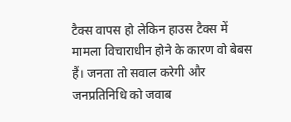टैक्स वापस हो लेकिन हाउस टैक्स में मामला विचाराधीन होने के कारण वो बेबस हैं। जनता तो सवाल करेगी और जनप्रतिनिधि को जवाब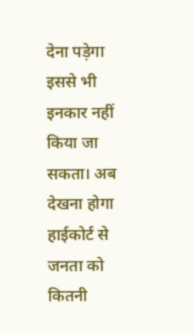देना पड़ेगा इससे भी इनकार नहीं किया जा सकता। अब देखना होगा हाईकोर्ट से जनता को कितनी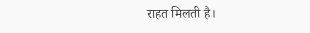राहत मिलती है।